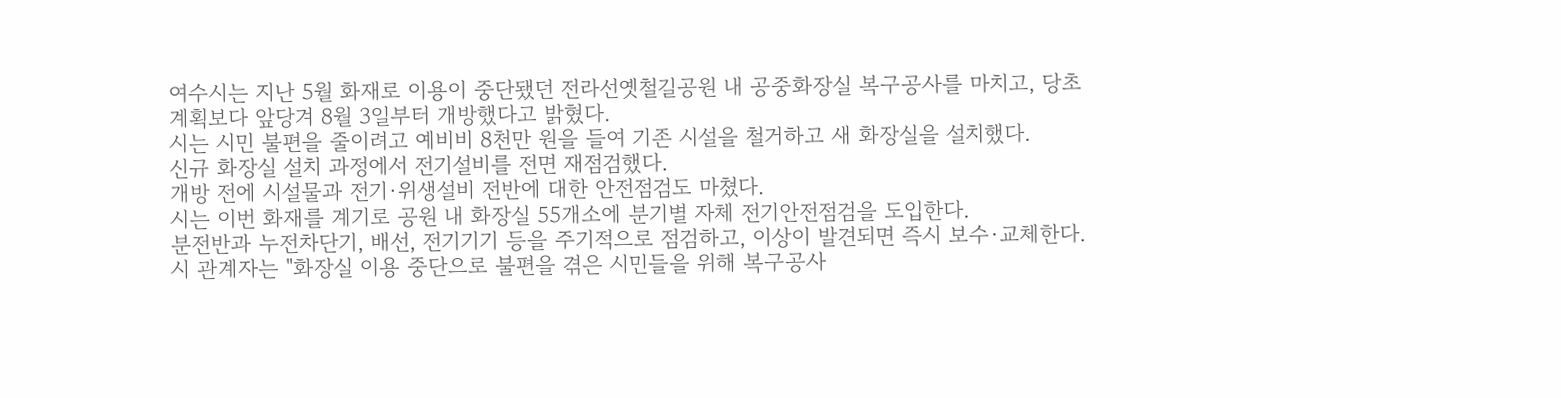여수시는 지난 5월 화재로 이용이 중단됐던 전라선옛철길공원 내 공중화장실 복구공사를 마치고, 당초 계획보다 앞당겨 8월 3일부터 개방했다고 밝혔다.
시는 시민 불편을 줄이려고 예비비 8천만 원을 들여 기존 시설을 철거하고 새 화장실을 설치했다.
신규 화장실 설치 과정에서 전기설비를 전면 재점검했다.
개방 전에 시설물과 전기·위생설비 전반에 대한 안전점검도 마쳤다.
시는 이번 화재를 계기로 공원 내 화장실 55개소에 분기별 자체 전기안전점검을 도입한다.
분전반과 누전차단기, 배선, 전기기기 등을 주기적으로 점검하고, 이상이 발견되면 즉시 보수·교체한다.
시 관계자는 "화장실 이용 중단으로 불편을 겪은 시민들을 위해 복구공사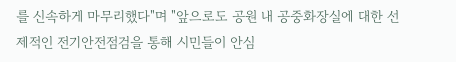를 신속하게 마무리했다"며 "앞으로도 공원 내 공중화장실에 대한 선제적인 전기안전점검을 통해 시민들이 안심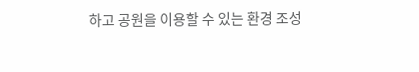하고 공원을 이용할 수 있는 환경 조성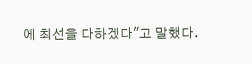에 최선을 다하겠다"고 말했다.